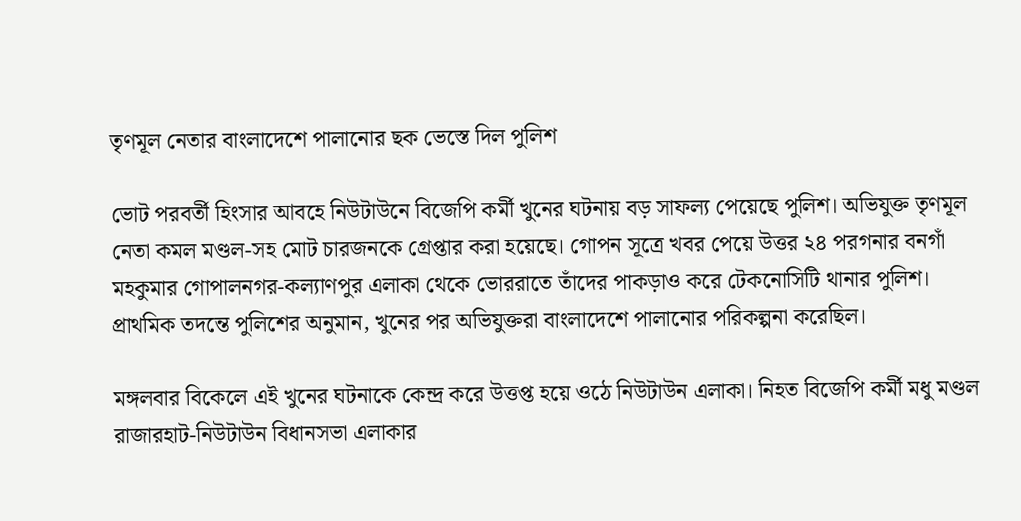তৃণমূল নেতার বাংলাদেশে পালানোর ছক ভেস্তে দিল পুলিশ

ভোট পরবর্তী হিংসার আবহে নিউটাউনে বিজেপি কর্মী খুনের ঘটনায় বড় সাফল্য পেয়েছে পুলিশ। অভিযুক্ত তৃণমূল নেতা কমল মণ্ডল-সহ মোট চারজনকে গ্রেপ্তার করা হয়েছে। গোপন সূত্রে খবর পেয়ে উত্তর ২৪ পরগনার বনগাঁ মহকুমার গোপালনগর-কল্যাণপুর এলাকা থেকে ভোররাতে তাঁদের পাকড়াও করে টেকনোসিটি থানার পুলিশ। প্রাথমিক তদন্তে পুলিশের অনুমান, খুনের পর অভিযুক্তরা বাংলাদেশে পালানোর পরিকল্পনা করেছিল।

মঙ্গলবার বিকেলে এই খুনের ঘটনাকে কেন্দ্র করে উত্তপ্ত হয়ে ওঠে নিউটাউন এলাকা। নিহত বিজেপি কর্মী মধু মণ্ডল রাজারহাট-নিউটাউন বিধানসভা এলাকার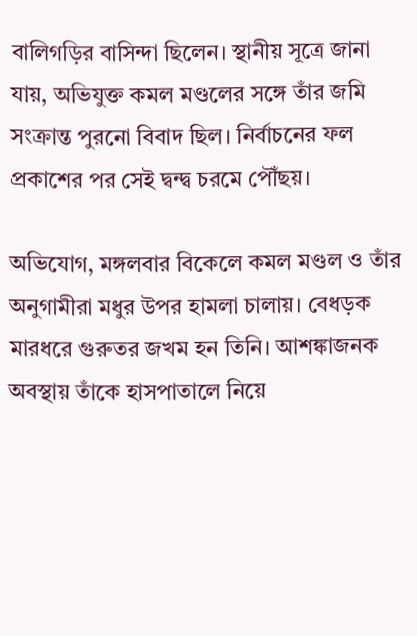বালিগড়ির বাসিন্দা ছিলেন। স্থানীয় সূত্রে জানা যায়, অভিযুক্ত কমল মণ্ডলের সঙ্গে তাঁর জমি সংক্রান্ত পুরনো বিবাদ ছিল। নির্বাচনের ফল প্রকাশের পর সেই দ্বন্দ্ব চরমে পৌঁছয়।

অভিযোগ, মঙ্গলবার বিকেলে কমল মণ্ডল ও তাঁর অনুগামীরা মধুর উপর হামলা চালায়। বেধড়ক মারধরে গুরুতর জখম হন তিনি। আশঙ্কাজনক অবস্থায় তাঁকে হাসপাতালে নিয়ে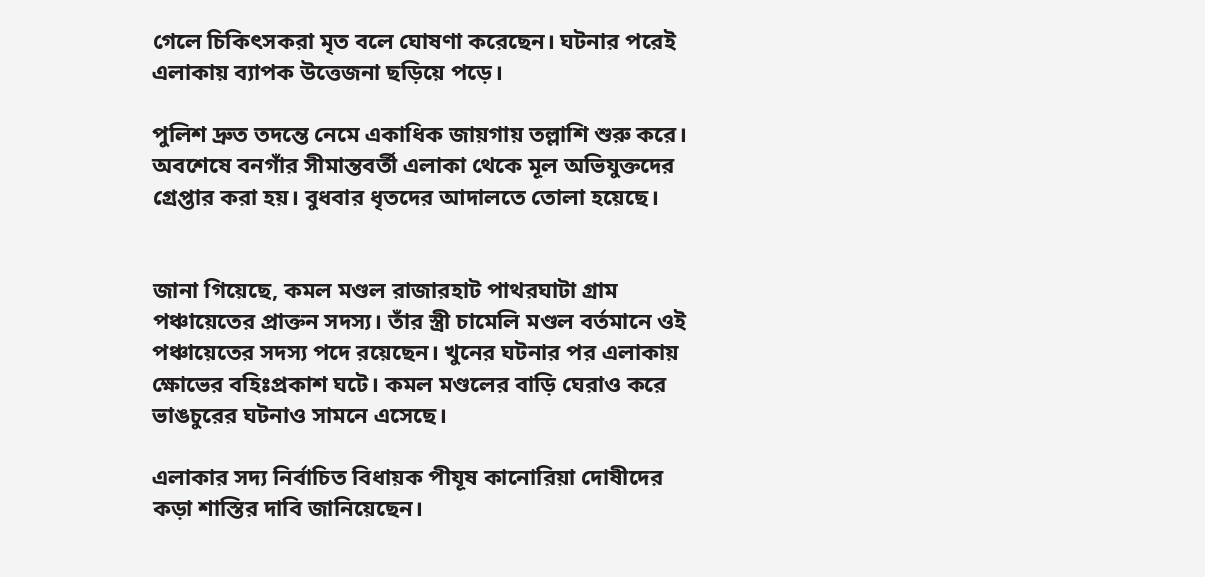গেলে চিকিৎসকরা মৃত বলে ঘোষণা করেছেন। ঘটনার পরেই এলাকায় ব্যাপক উত্তেজনা ছড়িয়ে পড়ে।

পুলিশ দ্রুত তদন্তে নেমে একাধিক জায়গায় তল্লাশি শুরু করে। অবশেষে বনগাঁর সীমান্তবর্তী এলাকা থেকে মূল অভিযুক্তদের গ্রেপ্তার করা হয়। বুধবার ধৃতদের আদালতে তোলা হয়েছে।


জানা গিয়েছে, কমল মণ্ডল রাজারহাট পাথরঘাটা গ্রাম পঞ্চায়েতের প্রাক্তন সদস্য। তাঁর স্ত্রী চামেলি মণ্ডল বর্তমানে ওই পঞ্চায়েতের সদস্য পদে রয়েছেন। খুনের ঘটনার পর এলাকায় ক্ষোভের বহিঃপ্রকাশ ঘটে। কমল মণ্ডলের বাড়ি ঘেরাও করে ভাঙচুরের ঘটনাও সামনে এসেছে।

এলাকার সদ্য নির্বাচিত বিধায়ক পীযূষ কানোরিয়া দোষীদের কড়া শাস্তির দাবি জানিয়েছেন।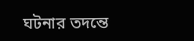ঘটনার তদন্তে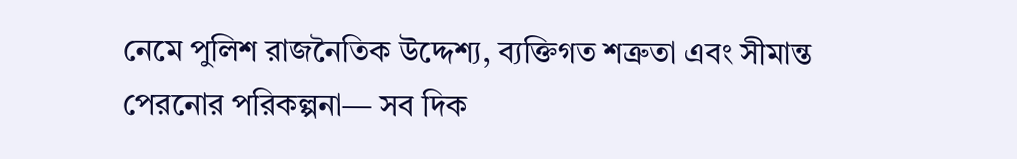নেমে পুলিশ রাজনৈতিক উদ্দেশ্য, ব্যক্তিগত শত্রুতা এবং সীমান্ত পেরনোর পরিকল্পনা— সব দিক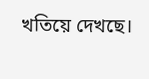খতিয়ে দেখছে।